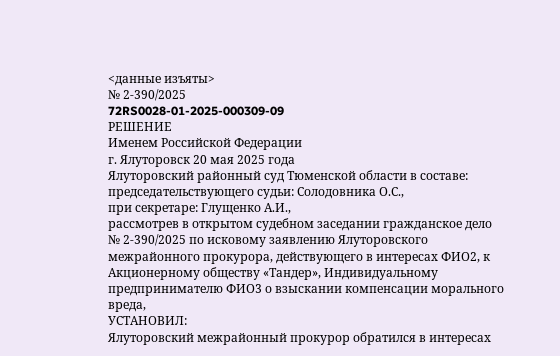<данные изъяты>
№ 2-390/2025
72RS0028-01-2025-000309-09
РЕШЕНИЕ
Именем Российской Федерации
г. Ялуторовск 20 мая 2025 года
Ялуторовский районный суд Тюменской области в составе:
председательствующего судьи: Солодовника О.С.,
при секретаре: Глущенко А.И.,
рассмотрев в открытом судебном заседании гражданское дело № 2-390/2025 по исковому заявлению Ялуторовского межрайонного прокурора, действующего в интересах ФИО2, к Акционерному обществу «Тандер», Индивидуальному предпринимателю ФИО3 о взыскании компенсации морального вреда,
УСТАНОВИЛ:
Ялуторовский межрайонный прокурор обратился в интересах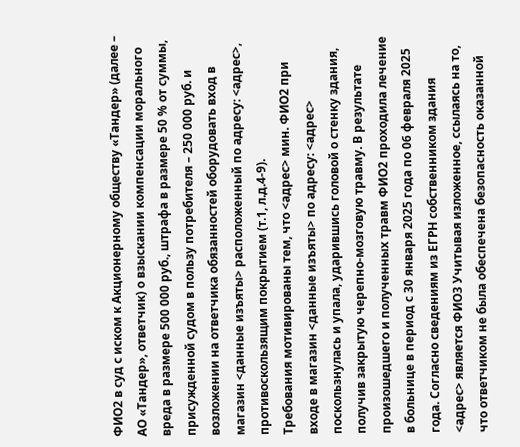ФИО2 в суд с иском к Акционерному обществу «Тандер» (далее – АО «Тандер», ответчик) о взыскании компенсации морального вреда в размере 500 000 руб., штрафа в размере 50 % от суммы, присужденной судом в пользу потребителя – 250 000 руб. и возложении на ответчика обязанностей оборудовать вход в магазин <данные изъяты> расположенный по адресу: <адрес>, противоскользящим покрытием (т.1, л.д.4-9).
Требования мотивированы тем, что <адрес> мин. ФИО2 при входе в магазин <данные изъяты> по адресу: <адрес> поскользнулась и упала, ударившись головой о стенку здания, получив закрытую черепно-мозговую травму. В результате произошедшего и полученных травм ФИО2 проходила лечение в больнице в период с 30 января 2025 года по 06 февраля 2025 года. Согласно сведениям из ЕГРН собственником здания <адрес> является ФИО3 Учитывая изложенное, ссылаясь на то, что ответчиком не была обеспечена безопасность оказанной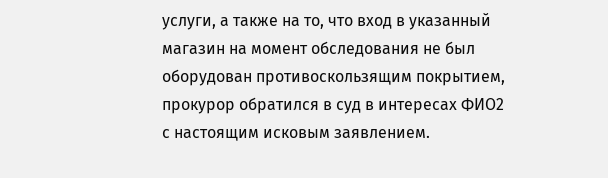услуги, а также на то, что вход в указанный магазин на момент обследования не был оборудован противоскользящим покрытием, прокурор обратился в суд в интересах ФИО2 с настоящим исковым заявлением.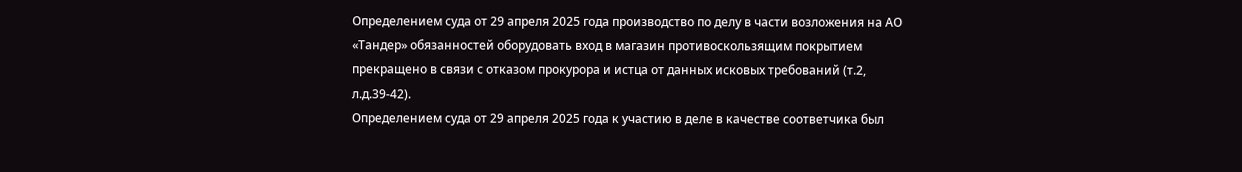Определением суда от 29 апреля 2025 года производство по делу в части возложения на АО «Тандер» обязанностей оборудовать вход в магазин противоскользящим покрытием прекращено в связи с отказом прокурора и истца от данных исковых требований (т.2, л.д.39-42).
Определением суда от 29 апреля 2025 года к участию в деле в качестве соответчика был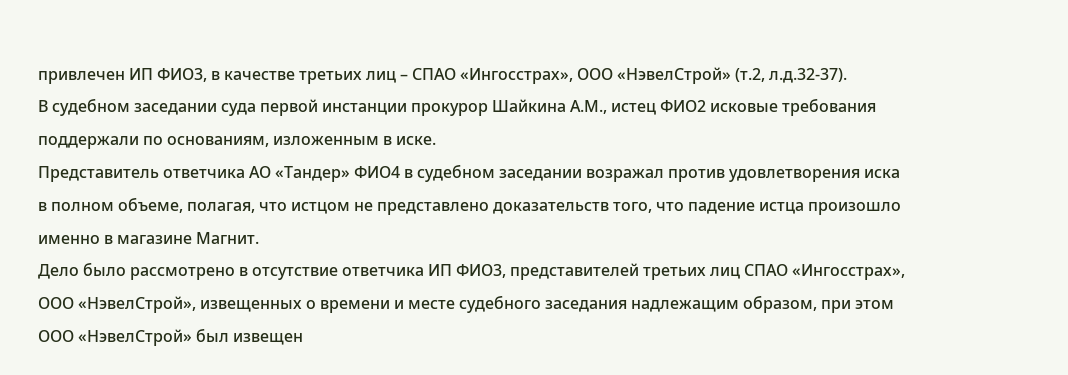привлечен ИП ФИО3, в качестве третьих лиц – СПАО «Ингосстрах», ООО «НэвелСтрой» (т.2, л.д.32-37).
В судебном заседании суда первой инстанции прокурор Шайкина А.М., истец ФИО2 исковые требования поддержали по основаниям, изложенным в иске.
Представитель ответчика АО «Тандер» ФИО4 в судебном заседании возражал против удовлетворения иска в полном объеме, полагая, что истцом не представлено доказательств того, что падение истца произошло именно в магазине Магнит.
Дело было рассмотрено в отсутствие ответчика ИП ФИО3, представителей третьих лиц СПАО «Ингосстрах», ООО «НэвелСтрой», извещенных о времени и месте судебного заседания надлежащим образом, при этом ООО «НэвелСтрой» был извещен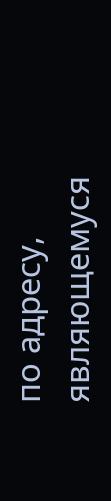по адресу, являющемуся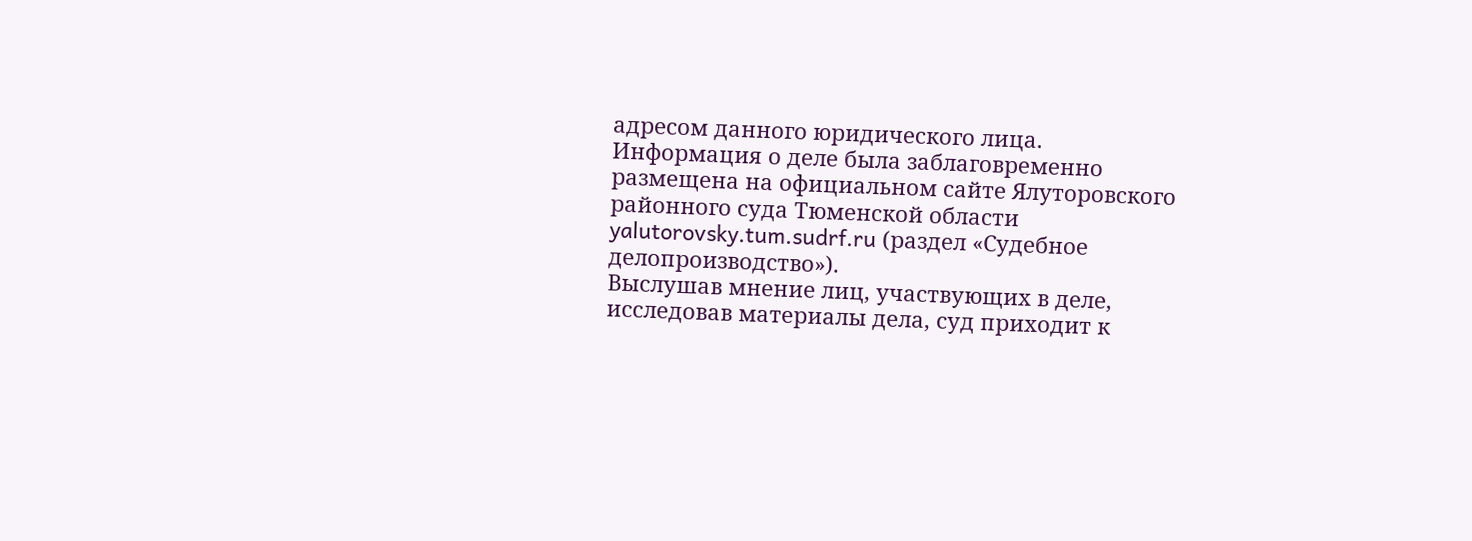адресом данного юридического лица.
Информация о деле была заблаговременно размещена на официальном сайте Ялуторовского районного суда Тюменской области yalutorovsky.tum.sudrf.ru (раздел «Судебное делопроизводство»).
Выслушав мнение лиц, участвующих в деле, исследовав материалы дела, суд приходит к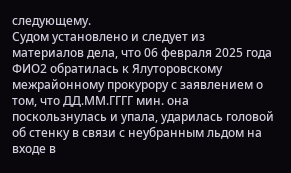следующему.
Судом установлено и следует из материалов дела, что 06 февраля 2025 года ФИО2 обратилась к Ялуторовскому межрайонному прокурору с заявлением о том, что ДД.ММ.ГГГГ мин. она поскользнулась и упала, ударилась головой об стенку в связи с неубранным льдом на входе в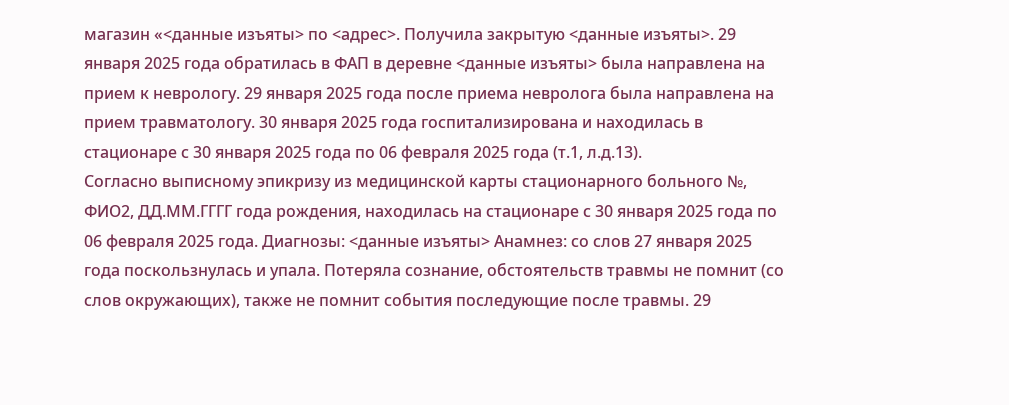магазин «<данные изъяты> по <адрес>. Получила закрытую <данные изъяты>. 29 января 2025 года обратилась в ФАП в деревне <данные изъяты> была направлена на прием к неврологу. 29 января 2025 года после приема невролога была направлена на прием травматологу. 30 января 2025 года госпитализирована и находилась в стационаре с 30 января 2025 года по 06 февраля 2025 года (т.1, л.д.13).
Согласно выписному эпикризу из медицинской карты стационарного больного №, ФИО2, ДД.ММ.ГГГГ года рождения, находилась на стационаре с 30 января 2025 года по 06 февраля 2025 года. Диагнозы: <данные изъяты> Анамнез: со слов 27 января 2025 года поскользнулась и упала. Потеряла сознание, обстоятельств травмы не помнит (со слов окружающих), также не помнит события последующие после травмы. 29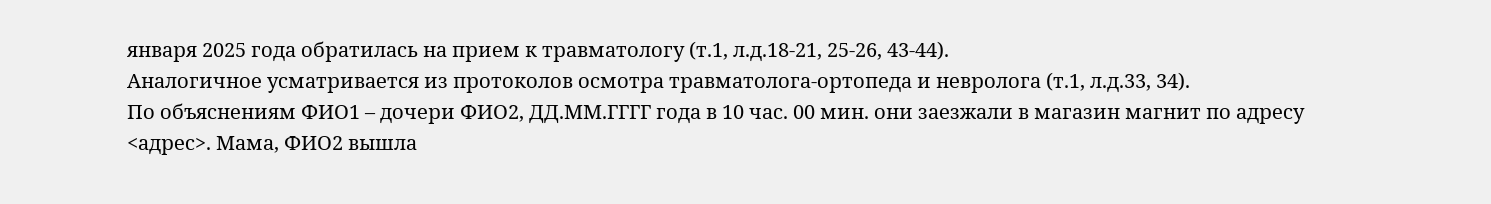января 2025 года обратилась на прием к травматологу (т.1, л.д.18-21, 25-26, 43-44).
Аналогичное усматривается из протоколов осмотра травматолога-ортопеда и невролога (т.1, л.д.33, 34).
По объяснениям ФИО1 – дочери ФИО2, ДД.ММ.ГГГГ года в 10 час. 00 мин. они заезжали в магазин магнит по адресу <адрес>. Мама, ФИО2 вышла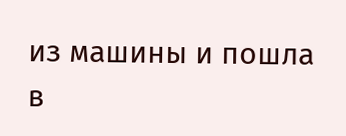из машины и пошла в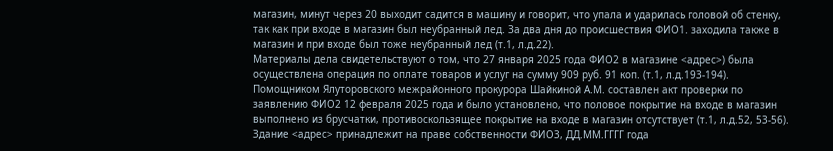магазин, минут через 20 выходит садится в машину и говорит, что упала и ударилась головой об стенку, так как при входе в магазин был неубранный лед. За два дня до происшествия ФИО1. заходила также в магазин и при входе был тоже неубранный лед (т.1, л.д.22).
Материалы дела свидетельствуют о том, что 27 января 2025 года ФИО2 в магазине <адрес>) была осуществлена операция по оплате товаров и услуг на сумму 909 руб. 91 коп. (т.1, л.д.193-194).
Помощником Ялуторовского межрайонного прокурора Шайкиной А.М. составлен акт проверки по заявлению ФИО2 12 февраля 2025 года и было установлено, что половое покрытие на входе в магазин выполнено из брусчатки, противоскользящее покрытие на входе в магазин отсутствует (т.1, л.д.52, 53-56).
Здание <адрес> принадлежит на праве собственности ФИО3, ДД.ММ.ГГГГ года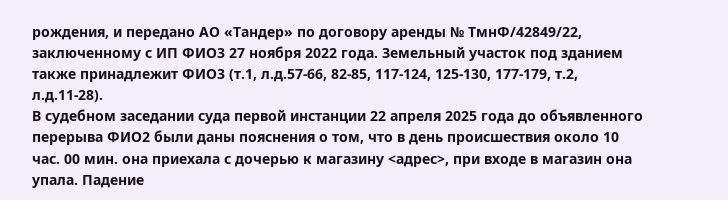рождения, и передано АО «Тандер» по договору аренды № ТмнФ/42849/22, заключенному с ИП ФИО3 27 ноября 2022 года. Земельный участок под зданием также принадлежит ФИО3 (т.1, л.д.57-66, 82-85, 117-124, 125-130, 177-179, т.2, л.д.11-28).
В судебном заседании суда первой инстанции 22 апреля 2025 года до объявленного перерыва ФИО2 были даны пояснения о том, что в день происшествия около 10 час. 00 мин. она приехала с дочерью к магазину <адрес>, при входе в магазин она упала. Падение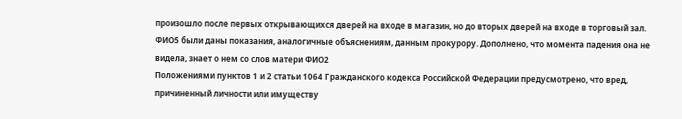произошло после первых открывающихся дверей на входе в магазин, но до вторых дверей на входе в торговый зал.
ФИО5 были даны показания, аналогичные объяснениям, данным прокурору. Дополнено, что момента падения она не видела, знает о нем со слов матери ФИО2
Положениями пунктов 1 и 2 статьи 1064 Гражданского кодекса Российской Федерации предусмотрено, что вред, причиненный личности или имуществу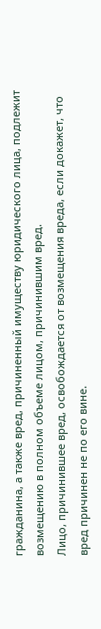гражданина, а также вред, причиненный имуществу юридического лица, подлежит возмещению в полном объеме лицом, причинившим вред.
Лицо, причинившее вред, освобождается от возмещения вреда, если докажет, что вред причинен не по его вине.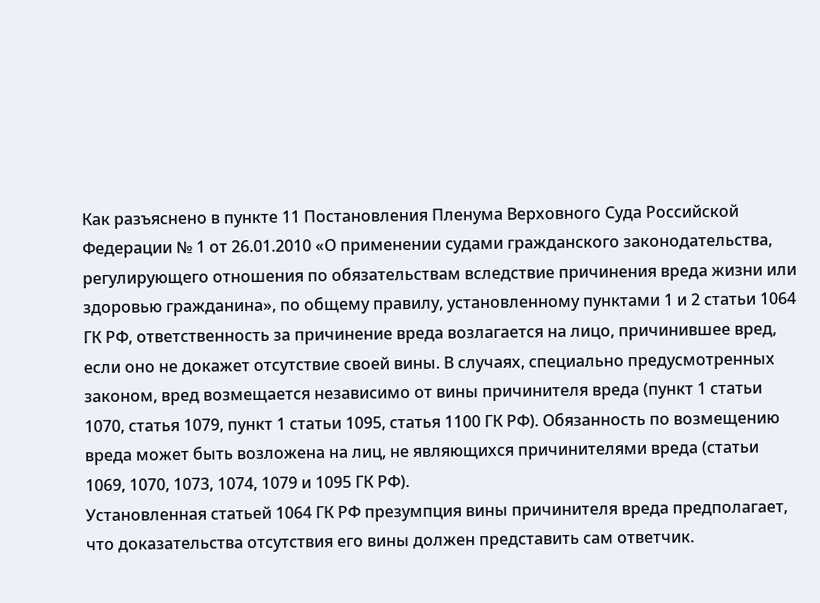Как разъяснено в пункте 11 Постановления Пленума Верховного Суда Российской Федерации № 1 от 26.01.2010 «О применении судами гражданского законодательства, регулирующего отношения по обязательствам вследствие причинения вреда жизни или здоровью гражданина», по общему правилу, установленному пунктами 1 и 2 статьи 1064 ГК РФ, ответственность за причинение вреда возлагается на лицо, причинившее вред, если оно не докажет отсутствие своей вины. В случаях, специально предусмотренных законом, вред возмещается независимо от вины причинителя вреда (пункт 1 статьи 1070, статья 1079, пункт 1 статьи 1095, статья 1100 ГК РФ). Обязанность по возмещению вреда может быть возложена на лиц, не являющихся причинителями вреда (статьи 1069, 1070, 1073, 1074, 1079 и 1095 ГК РФ).
Установленная статьей 1064 ГК РФ презумпция вины причинителя вреда предполагает, что доказательства отсутствия его вины должен представить сам ответчик.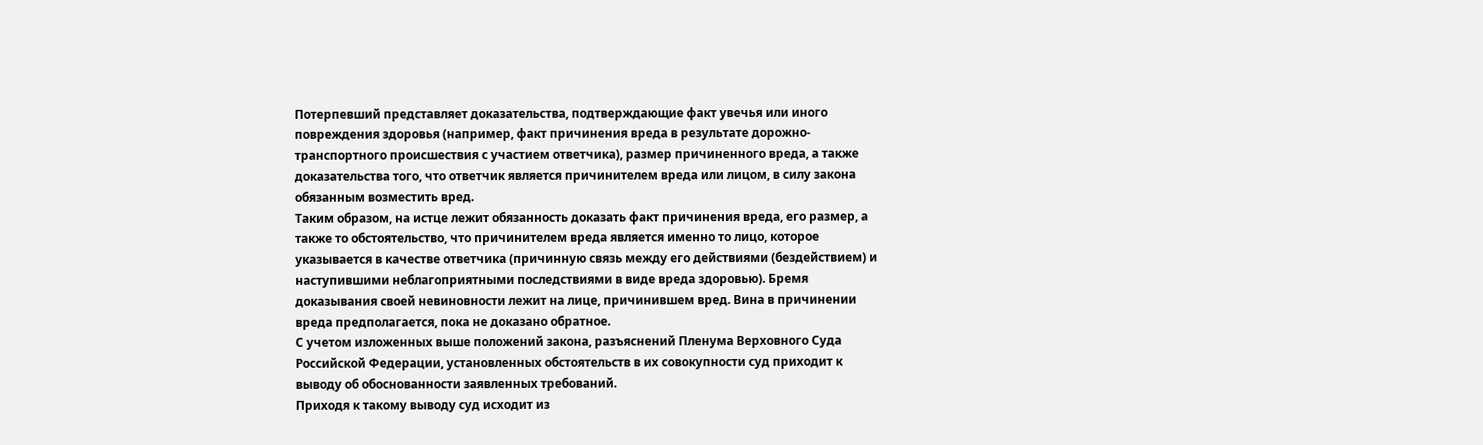Потерпевший представляет доказательства, подтверждающие факт увечья или иного повреждения здоровья (например, факт причинения вреда в результате дорожно-транспортного происшествия с участием ответчика), размер причиненного вреда, а также доказательства того, что ответчик является причинителем вреда или лицом, в силу закона обязанным возместить вред.
Таким образом, на истце лежит обязанность доказать факт причинения вреда, его размер, а также то обстоятельство, что причинителем вреда является именно то лицо, которое указывается в качестве ответчика (причинную связь между его действиями (бездействием) и наступившими неблагоприятными последствиями в виде вреда здоровью). Бремя доказывания своей невиновности лежит на лице, причинившем вред. Вина в причинении вреда предполагается, пока не доказано обратное.
С учетом изложенных выше положений закона, разъяснений Пленума Верховного Суда Российской Федерации, установленных обстоятельств в их совокупности суд приходит к выводу об обоснованности заявленных требований.
Приходя к такому выводу суд исходит из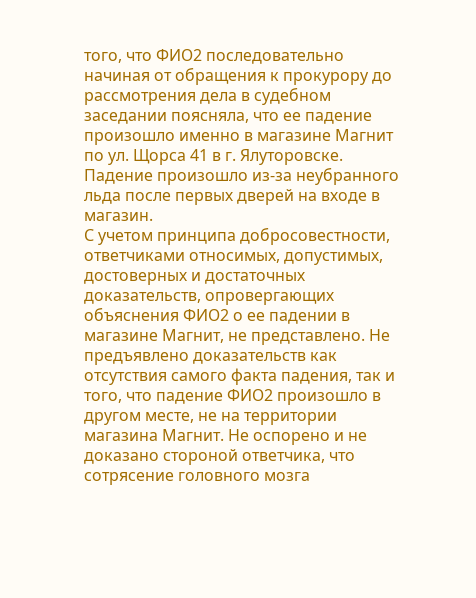того, что ФИО2 последовательно начиная от обращения к прокурору до рассмотрения дела в судебном заседании поясняла, что ее падение произошло именно в магазине Магнит по ул. Щорса 41 в г. Ялуторовске. Падение произошло из-за неубранного льда после первых дверей на входе в магазин.
С учетом принципа добросовестности, ответчиками относимых, допустимых, достоверных и достаточных доказательств, опровергающих объяснения ФИО2 о ее падении в магазине Магнит, не представлено. Не предъявлено доказательств как отсутствия самого факта падения, так и того, что падение ФИО2 произошло в другом месте, не на территории магазина Магнит. Не оспорено и не доказано стороной ответчика, что сотрясение головного мозга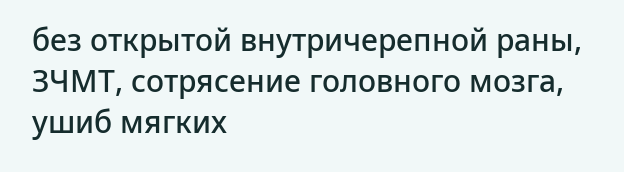без открытой внутричерепной раны, ЗЧМТ, сотрясение головного мозга, ушиб мягких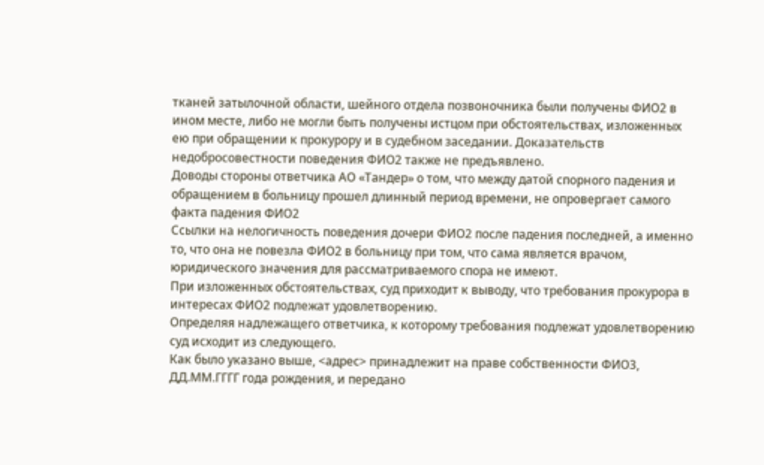тканей затылочной области, шейного отдела позвоночника были получены ФИО2 в ином месте, либо не могли быть получены истцом при обстоятельствах, изложенных ею при обращении к прокурору и в судебном заседании. Доказательств недобросовестности поведения ФИО2 также не предъявлено.
Доводы стороны ответчика АО «Тандер» о том, что между датой спорного падения и обращением в больницу прошел длинный период времени, не опровергает самого факта падения ФИО2
Ссылки на нелогичность поведения дочери ФИО2 после падения последней, а именно то, что она не повезла ФИО2 в больницу при том, что сама является врачом, юридического значения для рассматриваемого спора не имеют.
При изложенных обстоятельствах, суд приходит к выводу, что требования прокурора в интересах ФИО2 подлежат удовлетворению.
Определяя надлежащего ответчика, к которому требования подлежат удовлетворению суд исходит из следующего.
Как было указано выше, <адрес> принадлежит на праве собственности ФИО3, ДД.ММ.ГГГГ года рождения, и передано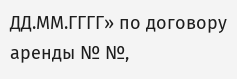ДД.ММ.ГГГГ» по договору аренды № №,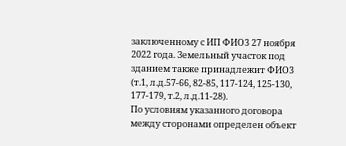заключенному с ИП ФИО3 27 ноября 2022 года. Земельный участок под зданием также принадлежит ФИО3 (т.1, л.д.57-66, 82-85, 117-124, 125-130, 177-179, т.2, л.д.11-28).
По условиям указанного договора между сторонами определен объект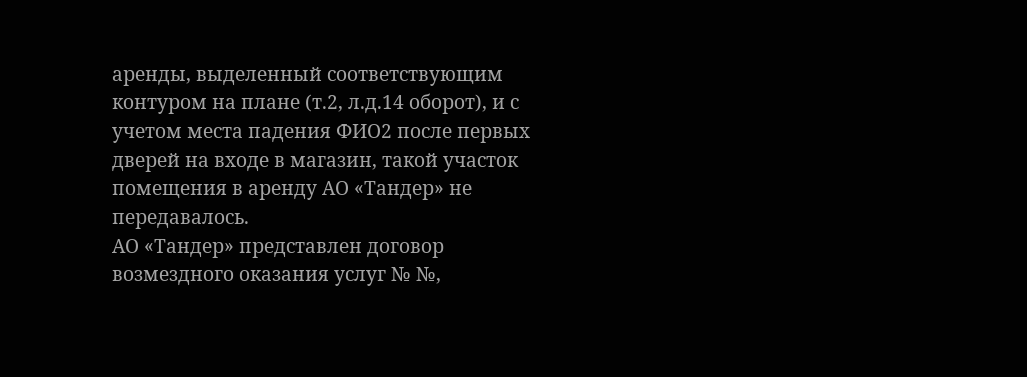аренды, выделенный соответствующим контуром на плане (т.2, л.д.14 оборот), и с учетом места падения ФИО2 после первых дверей на входе в магазин, такой участок помещения в аренду АО «Тандер» не передавалось.
АО «Тандер» представлен договор возмездного оказания услуг № №,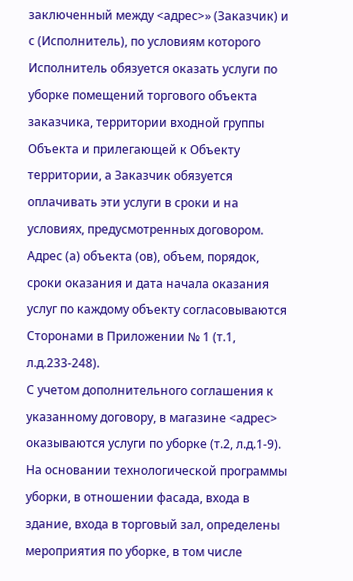заключенный между <адрес>» (Заказчик) и с (Исполнитель), по условиям которого Исполнитель обязуется оказать услуги по уборке помещений торгового объекта заказчика, территории входной группы Объекта и прилегающей к Объекту территории, а Заказчик обязуется оплачивать эти услуги в сроки и на условиях, предусмотренных договором. Адрес (а) объекта (ов), объем, порядок, сроки оказания и дата начала оказания услуг по каждому объекту согласовываются Сторонами в Приложении № 1 (т.1, л.д.233-248).
С учетом дополнительного соглашения к указанному договору, в магазине <адрес> оказываются услуги по уборке (т.2, л.д.1-9).
На основании технологической программы уборки, в отношении фасада, входа в здание, входа в торговый зал, определены мероприятия по уборке, в том числе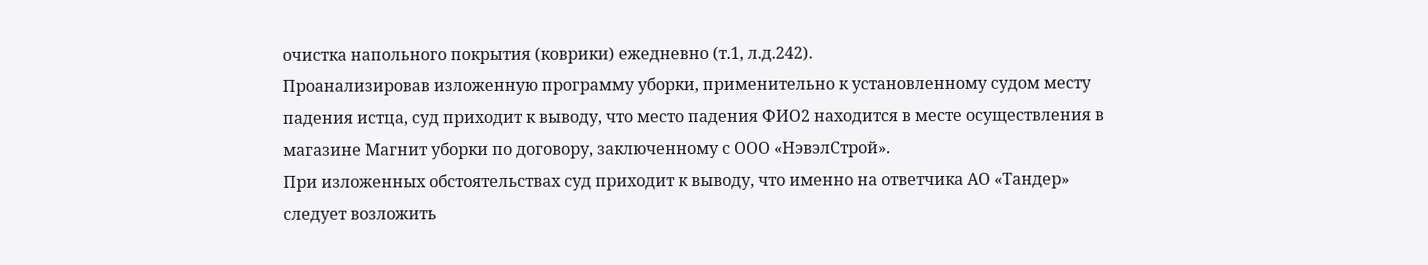очистка напольного покрытия (коврики) ежедневно (т.1, л.д.242).
Проанализировав изложенную программу уборки, применительно к установленному судом месту падения истца, суд приходит к выводу, что место падения ФИО2 находится в месте осуществления в магазине Магнит уборки по договору, заключенному с ООО «НэвэлСтрой».
При изложенных обстоятельствах суд приходит к выводу, что именно на ответчика АО «Тандер» следует возложить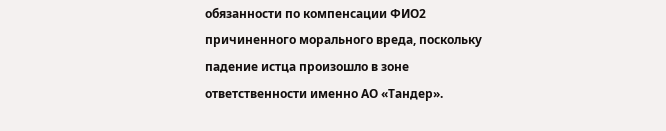обязанности по компенсации ФИО2 причиненного морального вреда, поскольку падение истца произошло в зоне ответственности именно АО «Тандер».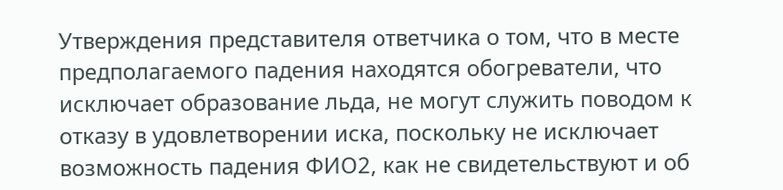Утверждения представителя ответчика о том, что в месте предполагаемого падения находятся обогреватели, что исключает образование льда, не могут служить поводом к отказу в удовлетворении иска, поскольку не исключает возможность падения ФИО2, как не свидетельствуют и об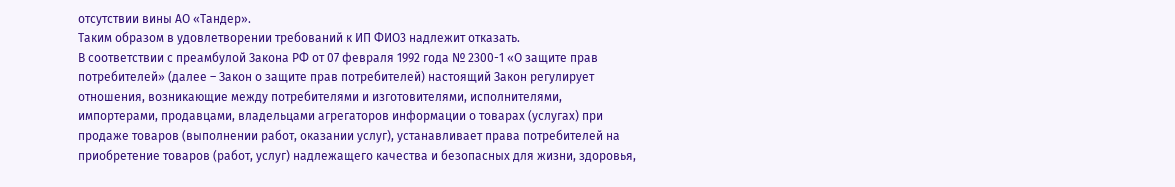отсутствии вины АО «Тандер».
Таким образом в удовлетворении требований к ИП ФИО3 надлежит отказать.
В соответствии с преамбулой Закона РФ от 07 февраля 1992 года № 2300-1 «О защите прав потребителей» (далее – Закон о защите прав потребителей) настоящий Закон регулирует отношения, возникающие между потребителями и изготовителями, исполнителями, импортерами, продавцами, владельцами агрегаторов информации о товарах (услугах) при продаже товаров (выполнении работ, оказании услуг), устанавливает права потребителей на приобретение товаров (работ, услуг) надлежащего качества и безопасных для жизни, здоровья,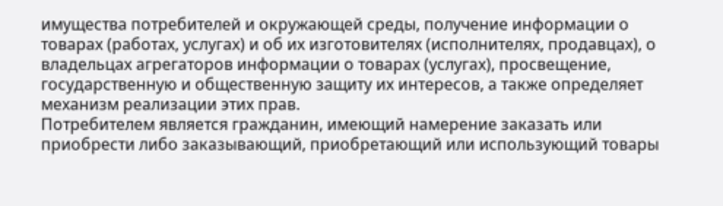имущества потребителей и окружающей среды, получение информации о товарах (работах, услугах) и об их изготовителях (исполнителях, продавцах), о владельцах агрегаторов информации о товарах (услугах), просвещение, государственную и общественную защиту их интересов, а также определяет механизм реализации этих прав.
Потребителем является гражданин, имеющий намерение заказать или приобрести либо заказывающий, приобретающий или использующий товары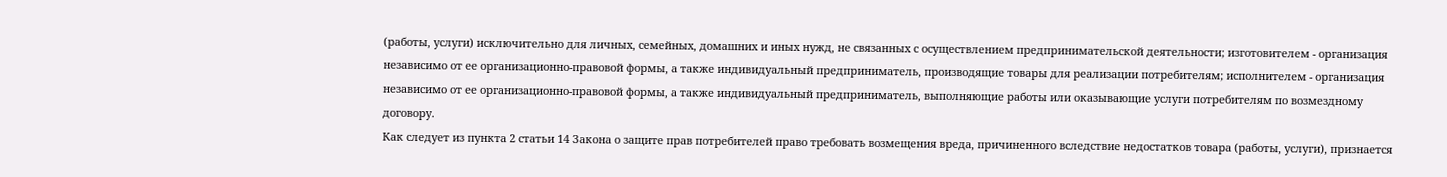(работы, услуги) исключительно для личных, семейных, домашних и иных нужд, не связанных с осуществлением предпринимательской деятельности; изготовителем - организация независимо от ее организационно-правовой формы, а также индивидуальный предприниматель, производящие товары для реализации потребителям; исполнителем - организация независимо от ее организационно-правовой формы, а также индивидуальный предприниматель, выполняющие работы или оказывающие услуги потребителям по возмездному договору.
Как следует из пункта 2 статьи 14 Закона о защите прав потребителей право требовать возмещения вреда, причиненного вследствие недостатков товара (работы, услуги), признается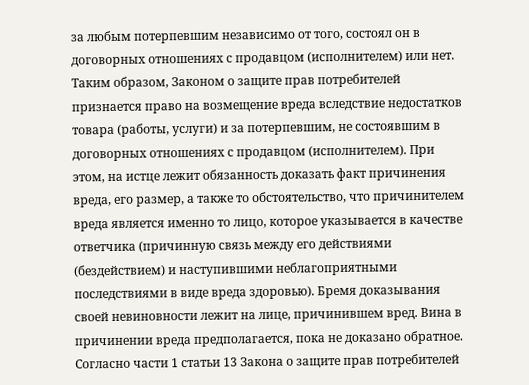за любым потерпевшим независимо от того, состоял он в договорных отношениях с продавцом (исполнителем) или нет.
Таким образом, Законом о защите прав потребителей признается право на возмещение вреда вследствие недостатков товара (работы, услуги) и за потерпевшим, не состоявшим в договорных отношениях с продавцом (исполнителем). При этом, на истце лежит обязанность доказать факт причинения вреда, его размер, а также то обстоятельство, что причинителем вреда является именно то лицо, которое указывается в качестве ответчика (причинную связь между его действиями (бездействием) и наступившими неблагоприятными последствиями в виде вреда здоровью). Бремя доказывания своей невиновности лежит на лице, причинившем вред. Вина в причинении вреда предполагается, пока не доказано обратное.
Согласно части 1 статьи 13 Закона о защите прав потребителей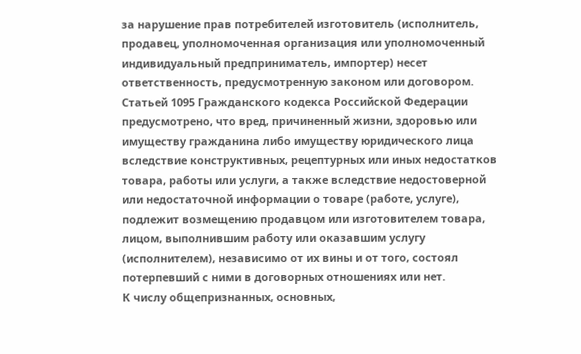за нарушение прав потребителей изготовитель (исполнитель, продавец, уполномоченная организация или уполномоченный индивидуальный предприниматель, импортер) несет ответственность, предусмотренную законом или договором.
Статьей 1095 Гражданского кодекса Российской Федерации предусмотрено, что вред, причиненный жизни, здоровью или имуществу гражданина либо имуществу юридического лица вследствие конструктивных, рецептурных или иных недостатков товара, работы или услуги, а также вследствие недостоверной или недостаточной информации о товаре (работе, услуге), подлежит возмещению продавцом или изготовителем товара, лицом, выполнившим работу или оказавшим услугу (исполнителем), независимо от их вины и от того, состоял потерпевший с ними в договорных отношениях или нет.
К числу общепризнанных, основных,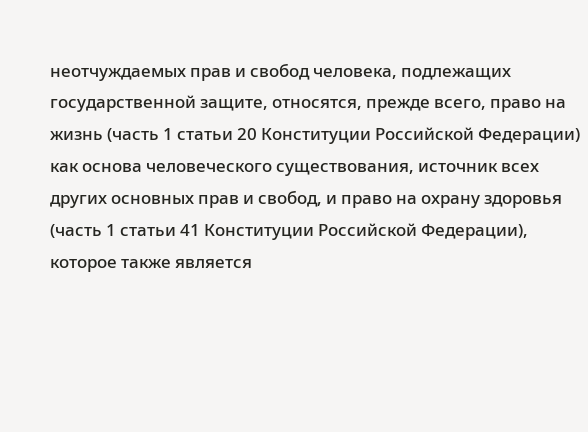неотчуждаемых прав и свобод человека, подлежащих государственной защите, относятся, прежде всего, право на жизнь (часть 1 статьи 20 Конституции Российской Федерации) как основа человеческого существования, источник всех других основных прав и свобод, и право на охрану здоровья (часть 1 статьи 41 Конституции Российской Федерации), которое также является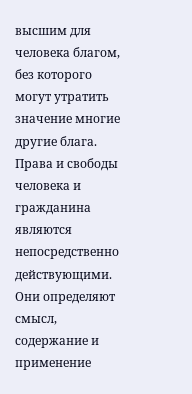высшим для человека благом, без которого могут утратить значение многие другие блага.
Права и свободы человека и гражданина являются непосредственно действующими. Они определяют смысл, содержание и применение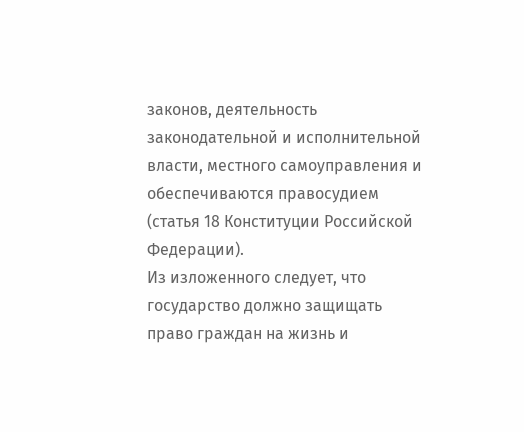законов, деятельность законодательной и исполнительной власти, местного самоуправления и обеспечиваются правосудием (статья 18 Конституции Российской Федерации).
Из изложенного следует, что государство должно защищать право граждан на жизнь и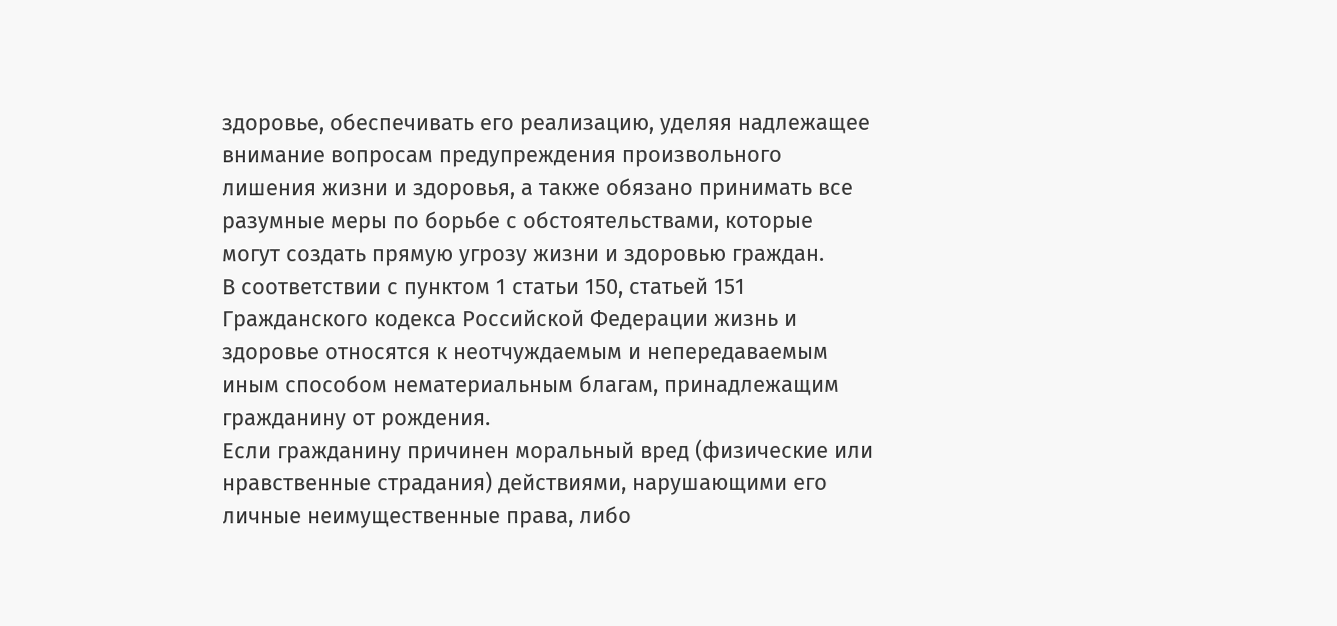здоровье, обеспечивать его реализацию, уделяя надлежащее внимание вопросам предупреждения произвольного лишения жизни и здоровья, а также обязано принимать все разумные меры по борьбе с обстоятельствами, которые могут создать прямую угрозу жизни и здоровью граждан.
В соответствии с пунктом 1 статьи 150, статьей 151 Гражданского кодекса Российской Федерации жизнь и здоровье относятся к неотчуждаемым и непередаваемым иным способом нематериальным благам, принадлежащим гражданину от рождения.
Если гражданину причинен моральный вред (физические или нравственные страдания) действиями, нарушающими его личные неимущественные права, либо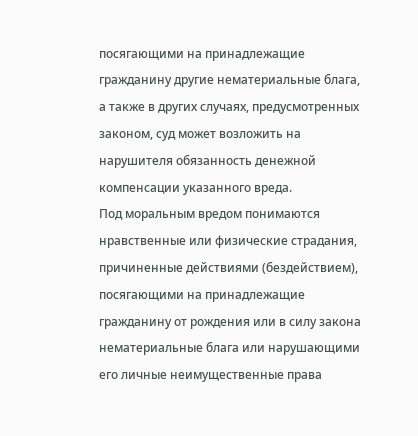посягающими на принадлежащие гражданину другие нематериальные блага, а также в других случаях, предусмотренных законом, суд может возложить на нарушителя обязанность денежной компенсации указанного вреда.
Под моральным вредом понимаются нравственные или физические страдания, причиненные действиями (бездействием), посягающими на принадлежащие гражданину от рождения или в силу закона нематериальные блага или нарушающими его личные неимущественные права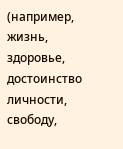(например, жизнь, здоровье, достоинство личности, свободу,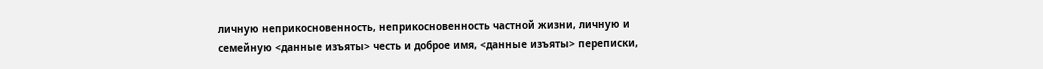личную неприкосновенность, неприкосновенность частной жизни, личную и семейную <данные изъяты> честь и доброе имя, <данные изъяты> переписки,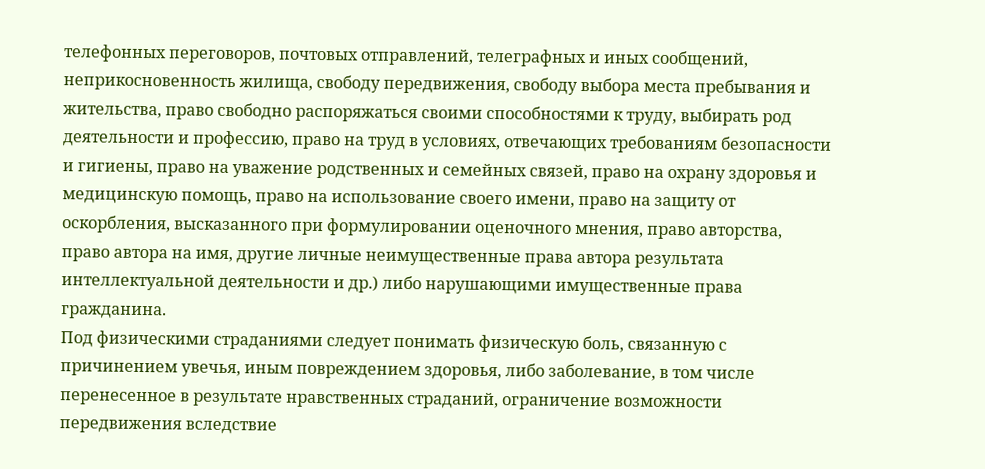телефонных переговоров, почтовых отправлений, телеграфных и иных сообщений, неприкосновенность жилища, свободу передвижения, свободу выбора места пребывания и жительства, право свободно распоряжаться своими способностями к труду, выбирать род деятельности и профессию, право на труд в условиях, отвечающих требованиям безопасности и гигиены, право на уважение родственных и семейных связей, право на охрану здоровья и медицинскую помощь, право на использование своего имени, право на защиту от оскорбления, высказанного при формулировании оценочного мнения, право авторства, право автора на имя, другие личные неимущественные права автора результата интеллектуальной деятельности и др.) либо нарушающими имущественные права гражданина.
Под физическими страданиями следует понимать физическую боль, связанную с причинением увечья, иным повреждением здоровья, либо заболевание, в том числе перенесенное в результате нравственных страданий, ограничение возможности передвижения вследствие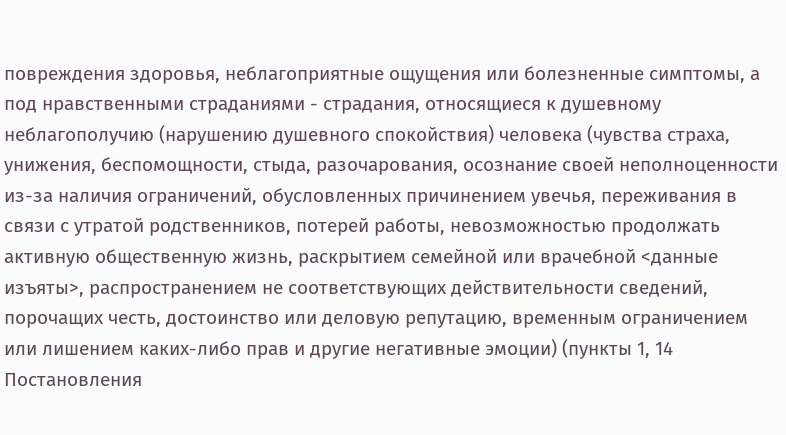повреждения здоровья, неблагоприятные ощущения или болезненные симптомы, а под нравственными страданиями - страдания, относящиеся к душевному неблагополучию (нарушению душевного спокойствия) человека (чувства страха, унижения, беспомощности, стыда, разочарования, осознание своей неполноценности из-за наличия ограничений, обусловленных причинением увечья, переживания в связи с утратой родственников, потерей работы, невозможностью продолжать активную общественную жизнь, раскрытием семейной или врачебной <данные изъяты>, распространением не соответствующих действительности сведений, порочащих честь, достоинство или деловую репутацию, временным ограничением или лишением каких-либо прав и другие негативные эмоции) (пункты 1, 14 Постановления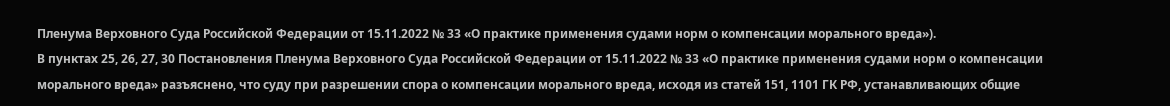Пленума Верховного Суда Российской Федерации от 15.11.2022 № 33 «О практике применения судами норм о компенсации морального вреда»).
В пунктах 25, 26, 27, 30 Постановления Пленума Верховного Суда Российской Федерации от 15.11.2022 № 33 «О практике применения судами норм о компенсации морального вреда» разъяснено, что суду при разрешении спора о компенсации морального вреда, исходя из статей 151, 1101 ГК РФ, устанавливающих общие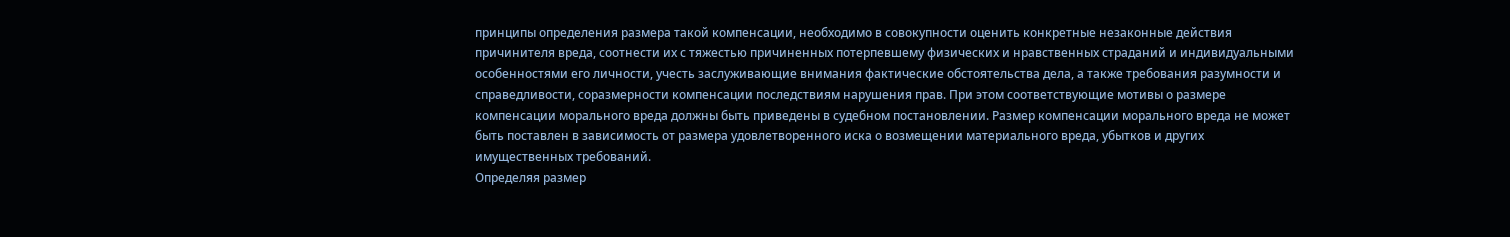принципы определения размера такой компенсации, необходимо в совокупности оценить конкретные незаконные действия причинителя вреда, соотнести их с тяжестью причиненных потерпевшему физических и нравственных страданий и индивидуальными особенностями его личности, учесть заслуживающие внимания фактические обстоятельства дела, а также требования разумности и справедливости, соразмерности компенсации последствиям нарушения прав. При этом соответствующие мотивы о размере компенсации морального вреда должны быть приведены в судебном постановлении. Размер компенсации морального вреда не может быть поставлен в зависимость от размера удовлетворенного иска о возмещении материального вреда, убытков и других имущественных требований.
Определяя размер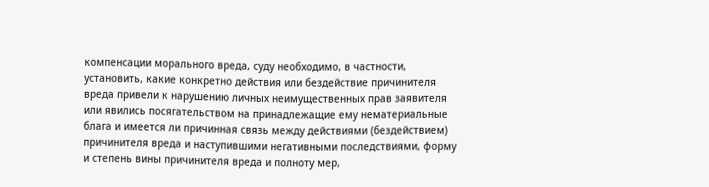компенсации морального вреда, суду необходимо, в частности, установить, какие конкретно действия или бездействие причинителя вреда привели к нарушению личных неимущественных прав заявителя или явились посягательством на принадлежащие ему нематериальные блага и имеется ли причинная связь между действиями (бездействием) причинителя вреда и наступившими негативными последствиями, форму и степень вины причинителя вреда и полноту мер,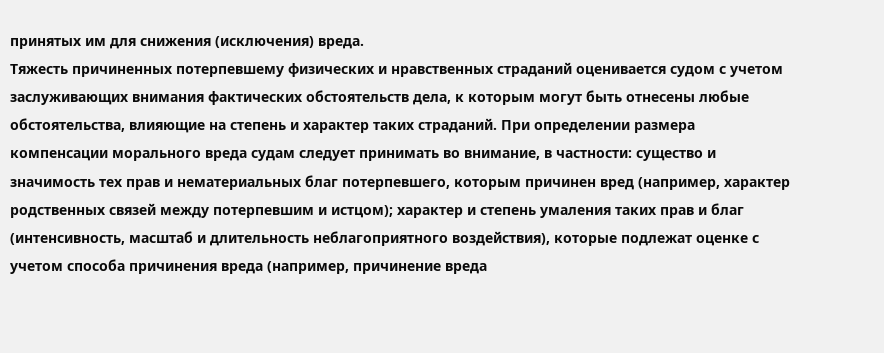принятых им для снижения (исключения) вреда.
Тяжесть причиненных потерпевшему физических и нравственных страданий оценивается судом с учетом заслуживающих внимания фактических обстоятельств дела, к которым могут быть отнесены любые обстоятельства, влияющие на степень и характер таких страданий. При определении размера компенсации морального вреда судам следует принимать во внимание, в частности: существо и значимость тех прав и нематериальных благ потерпевшего, которым причинен вред (например, характер родственных связей между потерпевшим и истцом); характер и степень умаления таких прав и благ (интенсивность, масштаб и длительность неблагоприятного воздействия), которые подлежат оценке с учетом способа причинения вреда (например, причинение вреда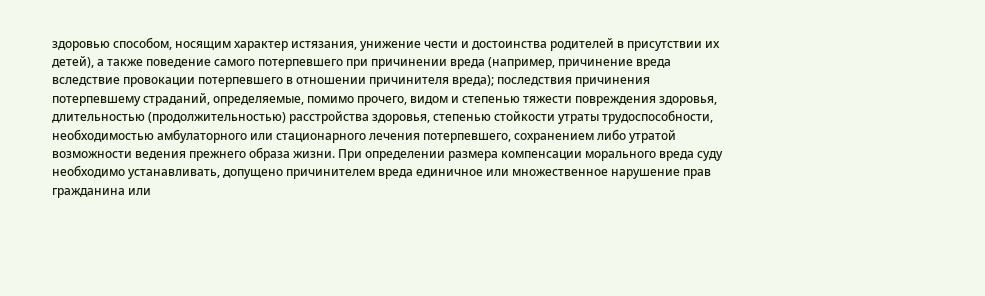здоровью способом, носящим характер истязания, унижение чести и достоинства родителей в присутствии их детей), а также поведение самого потерпевшего при причинении вреда (например, причинение вреда вследствие провокации потерпевшего в отношении причинителя вреда); последствия причинения потерпевшему страданий, определяемые, помимо прочего, видом и степенью тяжести повреждения здоровья, длительностью (продолжительностью) расстройства здоровья, степенью стойкости утраты трудоспособности, необходимостью амбулаторного или стационарного лечения потерпевшего, сохранением либо утратой возможности ведения прежнего образа жизни. При определении размера компенсации морального вреда суду необходимо устанавливать, допущено причинителем вреда единичное или множественное нарушение прав гражданина или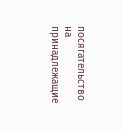посягательство на принадлежащие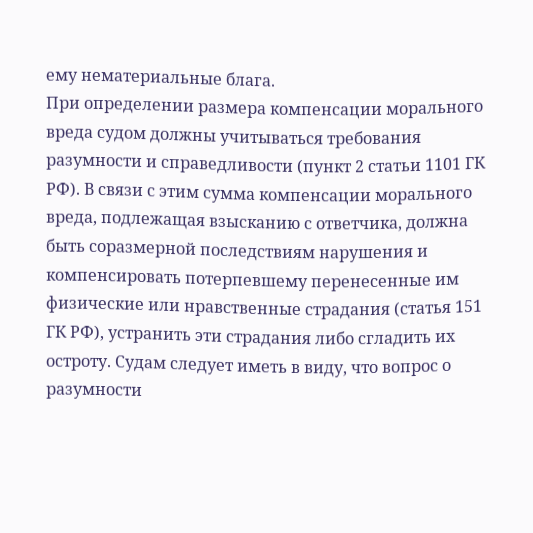ему нематериальные блага.
При определении размера компенсации морального вреда судом должны учитываться требования разумности и справедливости (пункт 2 статьи 1101 ГК РФ). В связи с этим сумма компенсации морального вреда, подлежащая взысканию с ответчика, должна быть соразмерной последствиям нарушения и компенсировать потерпевшему перенесенные им физические или нравственные страдания (статья 151 ГК РФ), устранить эти страдания либо сгладить их остроту. Судам следует иметь в виду, что вопрос о разумности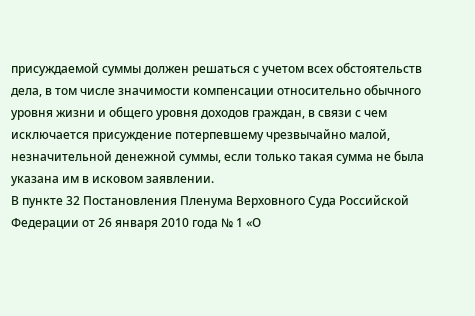присуждаемой суммы должен решаться с учетом всех обстоятельств дела, в том числе значимости компенсации относительно обычного уровня жизни и общего уровня доходов граждан, в связи с чем исключается присуждение потерпевшему чрезвычайно малой, незначительной денежной суммы, если только такая сумма не была указана им в исковом заявлении.
В пункте 32 Постановления Пленума Верховного Суда Российской Федерации от 26 января 2010 года № 1 «О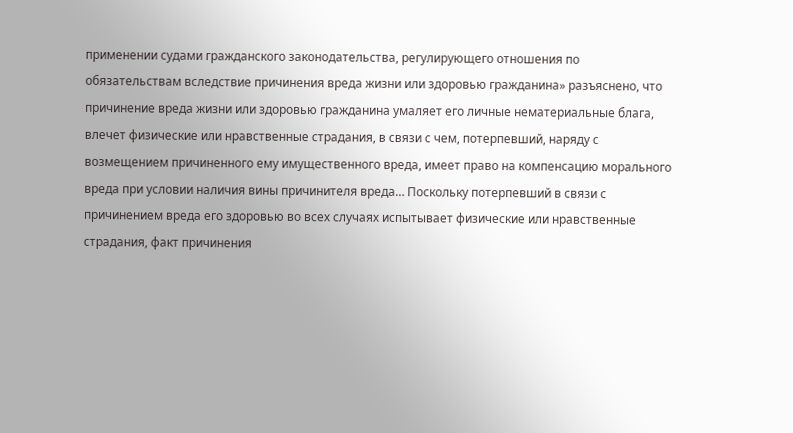применении судами гражданского законодательства, регулирующего отношения по обязательствам вследствие причинения вреда жизни или здоровью гражданина» разъяснено, что причинение вреда жизни или здоровью гражданина умаляет его личные нематериальные блага, влечет физические или нравственные страдания, в связи с чем, потерпевший, наряду с возмещением причиненного ему имущественного вреда, имеет право на компенсацию морального вреда при условии наличия вины причинителя вреда… Поскольку потерпевший в связи с причинением вреда его здоровью во всех случаях испытывает физические или нравственные страдания, факт причинения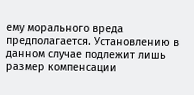ему морального вреда предполагается. Установлению в данном случае подлежит лишь размер компенсации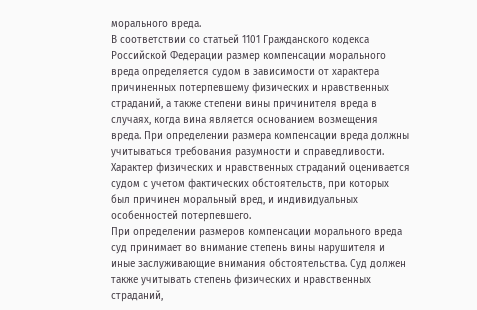морального вреда.
В соответствии со статьей 1101 Гражданского кодекса Российской Федерации размер компенсации морального вреда определяется судом в зависимости от характера причиненных потерпевшему физических и нравственных страданий, а также степени вины причинителя вреда в случаях, когда вина является основанием возмещения вреда. При определении размера компенсации вреда должны учитываться требования разумности и справедливости.
Характер физических и нравственных страданий оценивается судом с учетом фактических обстоятельств, при которых был причинен моральный вред, и индивидуальных особенностей потерпевшего.
При определении размеров компенсации морального вреда суд принимает во внимание степень вины нарушителя и иные заслуживающие внимания обстоятельства. Суд должен также учитывать степень физических и нравственных страданий,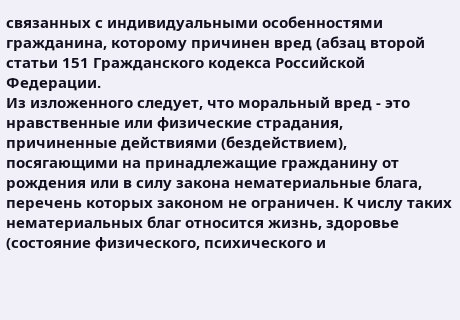связанных с индивидуальными особенностями гражданина, которому причинен вред (абзац второй статьи 151 Гражданского кодекса Российской Федерации.
Из изложенного следует, что моральный вред - это нравственные или физические страдания, причиненные действиями (бездействием), посягающими на принадлежащие гражданину от рождения или в силу закона нематериальные блага, перечень которых законом не ограничен. К числу таких нематериальных благ относится жизнь, здоровье (состояние физического, психического и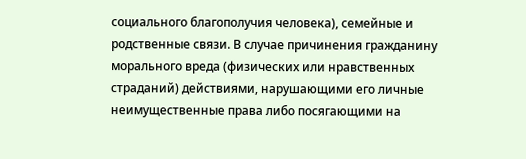социального благополучия человека), семейные и родственные связи. В случае причинения гражданину морального вреда (физических или нравственных страданий) действиями, нарушающими его личные неимущественные права либо посягающими на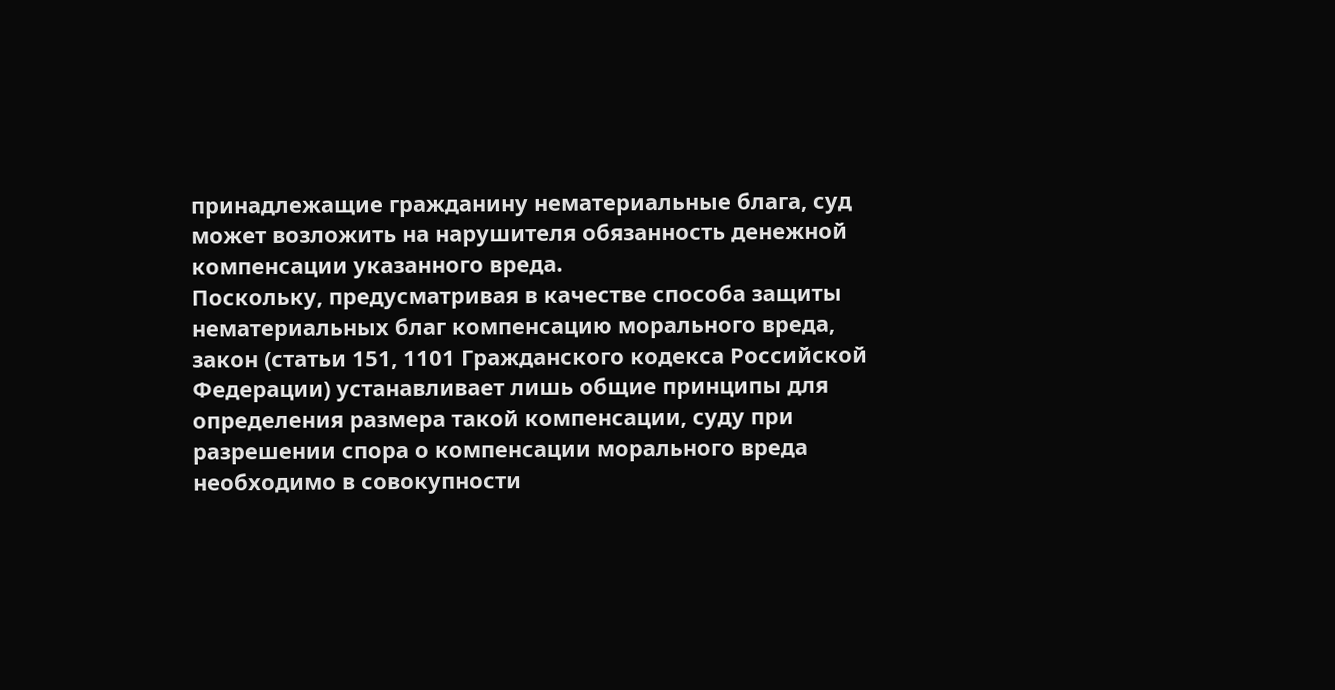принадлежащие гражданину нематериальные блага, суд может возложить на нарушителя обязанность денежной компенсации указанного вреда.
Поскольку, предусматривая в качестве способа защиты нематериальных благ компенсацию морального вреда, закон (статьи 151, 1101 Гражданского кодекса Российской Федерации) устанавливает лишь общие принципы для определения размера такой компенсации, суду при разрешении спора о компенсации морального вреда необходимо в совокупности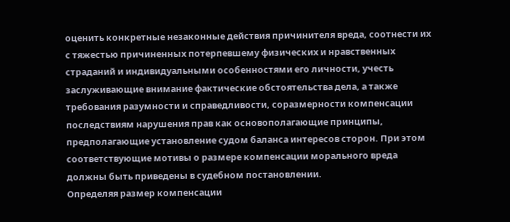оценить конкретные незаконные действия причинителя вреда, соотнести их с тяжестью причиненных потерпевшему физических и нравственных страданий и индивидуальными особенностями его личности, учесть заслуживающие внимание фактические обстоятельства дела, а также требования разумности и справедливости, соразмерности компенсации последствиям нарушения прав как основополагающие принципы, предполагающие установление судом баланса интересов сторон. При этом соответствующие мотивы о размере компенсации морального вреда должны быть приведены в судебном постановлении.
Определяя размер компенсации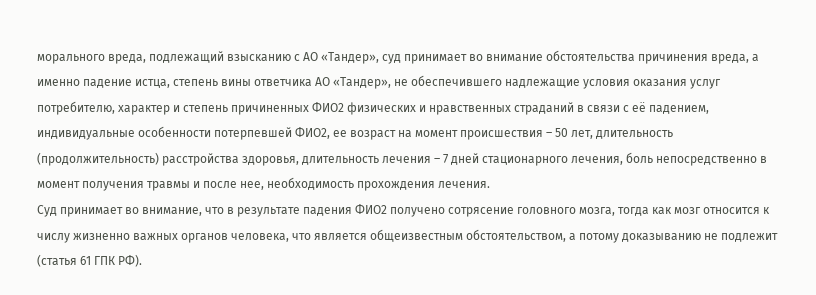морального вреда, подлежащий взысканию с АО «Тандер», суд принимает во внимание обстоятельства причинения вреда, а именно падение истца, степень вины ответчика АО «Тандер», не обеспечившего надлежащие условия оказания услуг потребителю, характер и степень причиненных ФИО2 физических и нравственных страданий в связи с её падением, индивидуальные особенности потерпевшей ФИО2, ее возраст на момент происшествия – 50 лет, длительность (продолжительность) расстройства здоровья, длительность лечения – 7 дней стационарного лечения, боль непосредственно в момент получения травмы и после нее, необходимость прохождения лечения.
Суд принимает во внимание, что в результате падения ФИО2 получено сотрясение головного мозга, тогда как мозг относится к числу жизненно важных органов человека, что является общеизвестным обстоятельством, а потому доказыванию не подлежит (статья 61 ГПК РФ).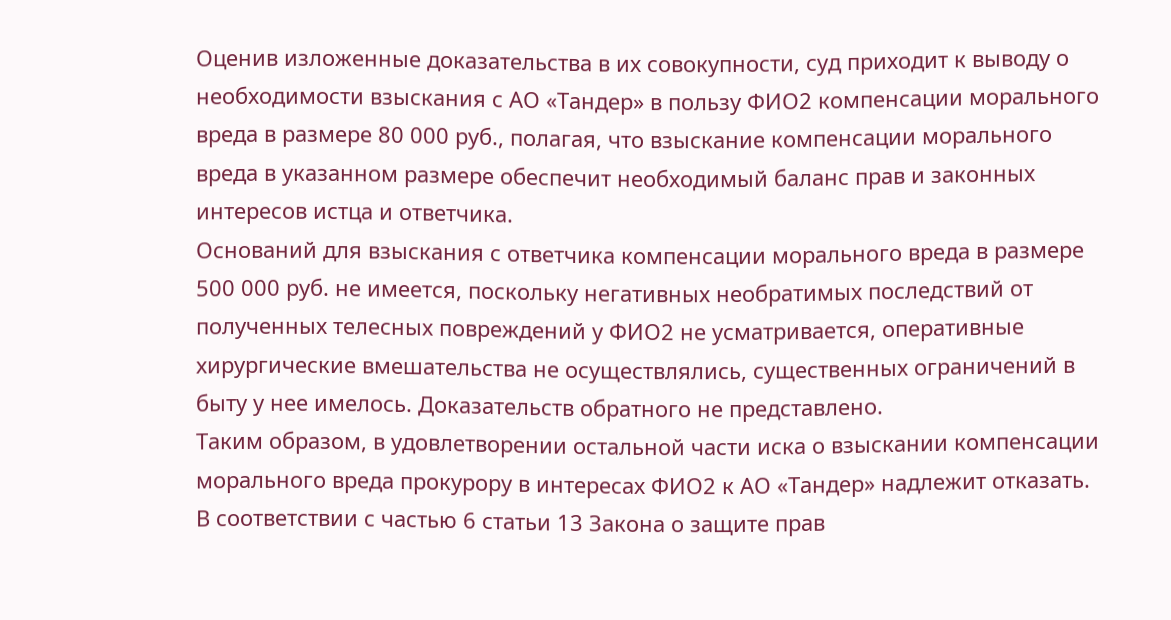Оценив изложенные доказательства в их совокупности, суд приходит к выводу о необходимости взыскания с АО «Тандер» в пользу ФИО2 компенсации морального вреда в размере 80 000 руб., полагая, что взыскание компенсации морального вреда в указанном размере обеспечит необходимый баланс прав и законных интересов истца и ответчика.
Оснований для взыскания с ответчика компенсации морального вреда в размере 500 000 руб. не имеется, поскольку негативных необратимых последствий от полученных телесных повреждений у ФИО2 не усматривается, оперативные хирургические вмешательства не осуществлялись, существенных ограничений в быту у нее имелось. Доказательств обратного не представлено.
Таким образом, в удовлетворении остальной части иска о взыскании компенсации морального вреда прокурору в интересах ФИО2 к АО «Тандер» надлежит отказать.
В соответствии с частью 6 статьи 13 Закона о защите прав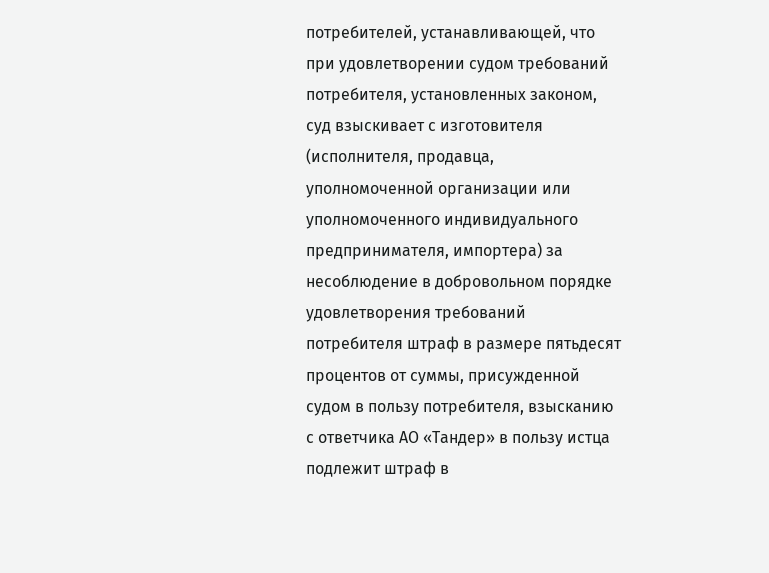потребителей, устанавливающей, что при удовлетворении судом требований потребителя, установленных законом, суд взыскивает с изготовителя (исполнителя, продавца, уполномоченной организации или уполномоченного индивидуального предпринимателя, импортера) за несоблюдение в добровольном порядке удовлетворения требований потребителя штраф в размере пятьдесят процентов от суммы, присужденной судом в пользу потребителя, взысканию с ответчика АО «Тандер» в пользу истца подлежит штраф в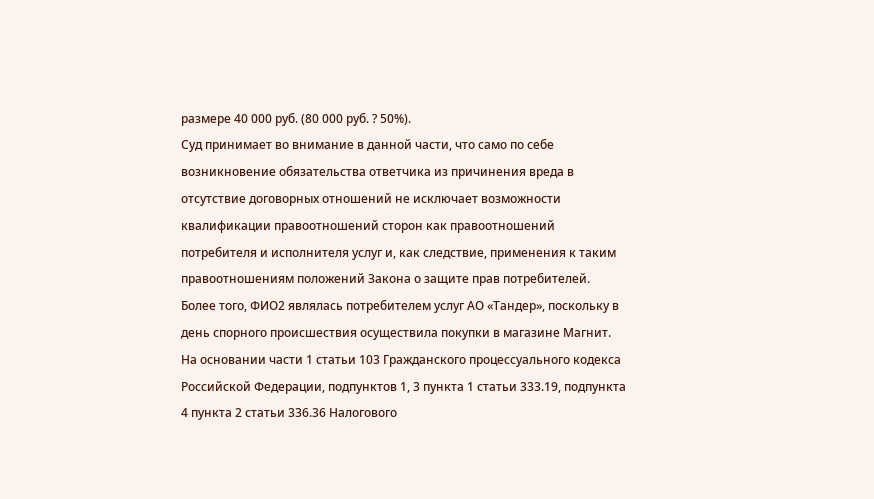размере 40 000 руб. (80 000 руб. ? 50%).
Суд принимает во внимание в данной части, что само по себе возникновение обязательства ответчика из причинения вреда в отсутствие договорных отношений не исключает возможности квалификации правоотношений сторон как правоотношений потребителя и исполнителя услуг и, как следствие, применения к таким правоотношениям положений Закона о защите прав потребителей.
Более того, ФИО2 являлась потребителем услуг АО «Тандер», поскольку в день спорного происшествия осуществила покупки в магазине Магнит.
На основании части 1 статьи 103 Гражданского процессуального кодекса Российской Федерации, подпунктов 1, 3 пункта 1 статьи 333.19, подпункта 4 пункта 2 статьи 336.36 Налогового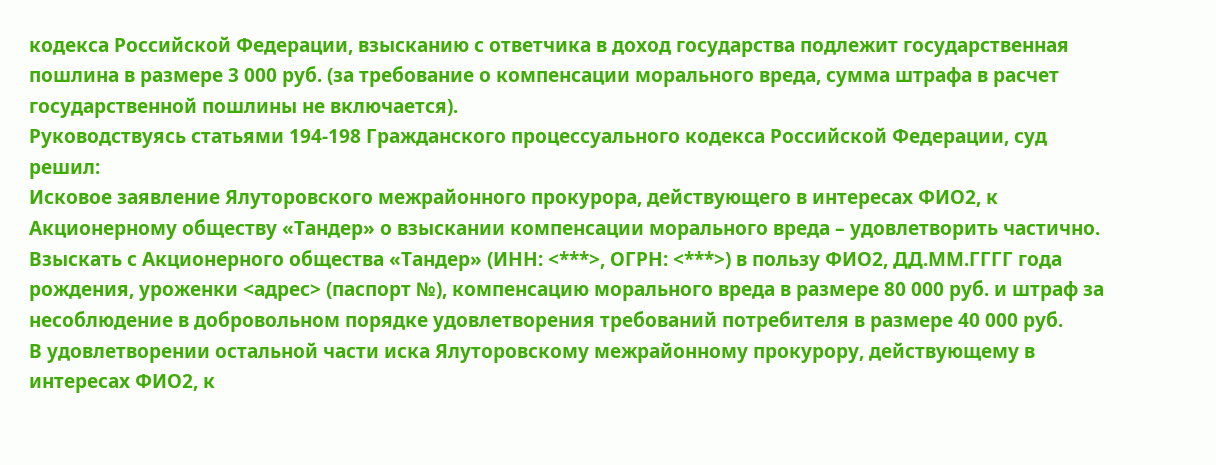кодекса Российской Федерации, взысканию с ответчика в доход государства подлежит государственная пошлина в размере 3 000 руб. (за требование о компенсации морального вреда, сумма штрафа в расчет государственной пошлины не включается).
Руководствуясь статьями 194-198 Гражданского процессуального кодекса Российской Федерации, суд
решил:
Исковое заявление Ялуторовского межрайонного прокурора, действующего в интересах ФИО2, к Акционерному обществу «Тандер» о взыскании компенсации морального вреда – удовлетворить частично.
Взыскать с Акционерного общества «Тандер» (ИНН: <***>, ОГРН: <***>) в пользу ФИО2, ДД.ММ.ГГГГ года рождения, уроженки <адрес> (паспорт №), компенсацию морального вреда в размере 80 000 руб. и штраф за несоблюдение в добровольном порядке удовлетворения требований потребителя в размере 40 000 руб.
В удовлетворении остальной части иска Ялуторовскому межрайонному прокурору, действующему в интересах ФИО2, к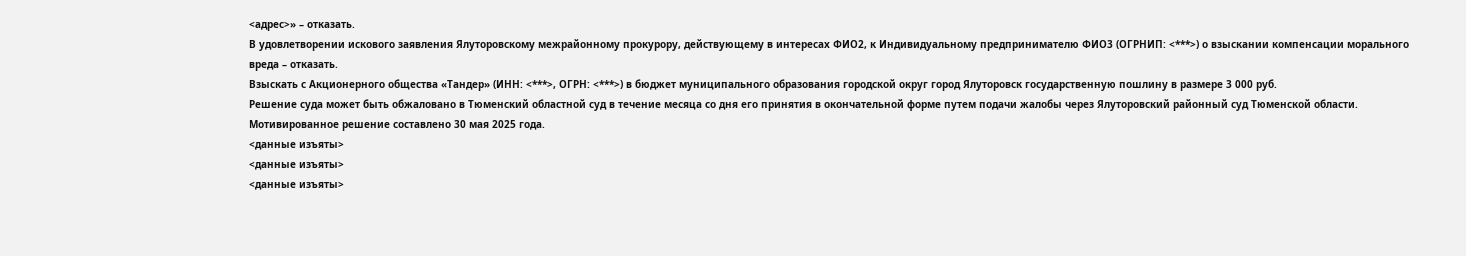<адрес>» – отказать.
В удовлетворении искового заявления Ялуторовскому межрайонному прокурору, действующему в интересах ФИО2, к Индивидуальному предпринимателю ФИО3 (ОГРНИП: <***>) о взыскании компенсации морального вреда – отказать.
Взыскать с Акционерного общества «Тандер» (ИНН: <***>, ОГРН: <***>) в бюджет муниципального образования городской округ город Ялуторовск государственную пошлину в размере 3 000 руб.
Решение суда может быть обжаловано в Тюменский областной суд в течение месяца со дня его принятия в окончательной форме путем подачи жалобы через Ялуторовский районный суд Тюменской области.
Мотивированное решение составлено 30 мая 2025 года.
<данные изъяты>
<данные изъяты>
<данные изъяты>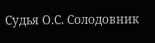Судья О.С. Солодовник